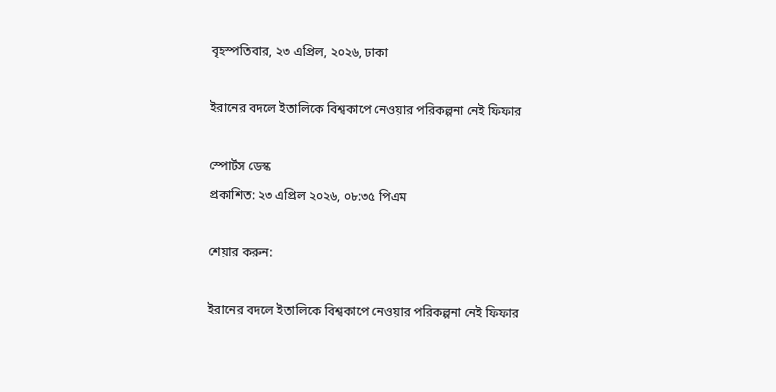বৃহস্পতিবার, ২৩ এপ্রিল, ২০২৬, ঢাকা

ইরানের বদলে ইতালিকে বিশ্বকাপে নেওয়ার পরিকল্পনা নেই ফিফার

স্পোর্টস ডেস্ক
প্রকাশিত: ২৩ এপ্রিল ২০২৬, ০৮:৩৫ পিএম

শেয়ার করুন:

ইরানের বদলে ইতালিকে বিশ্বকাপে নেওয়ার পরিকল্পনা নেই ফিফার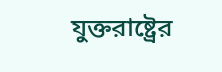যুক্তরাষ্ট্রের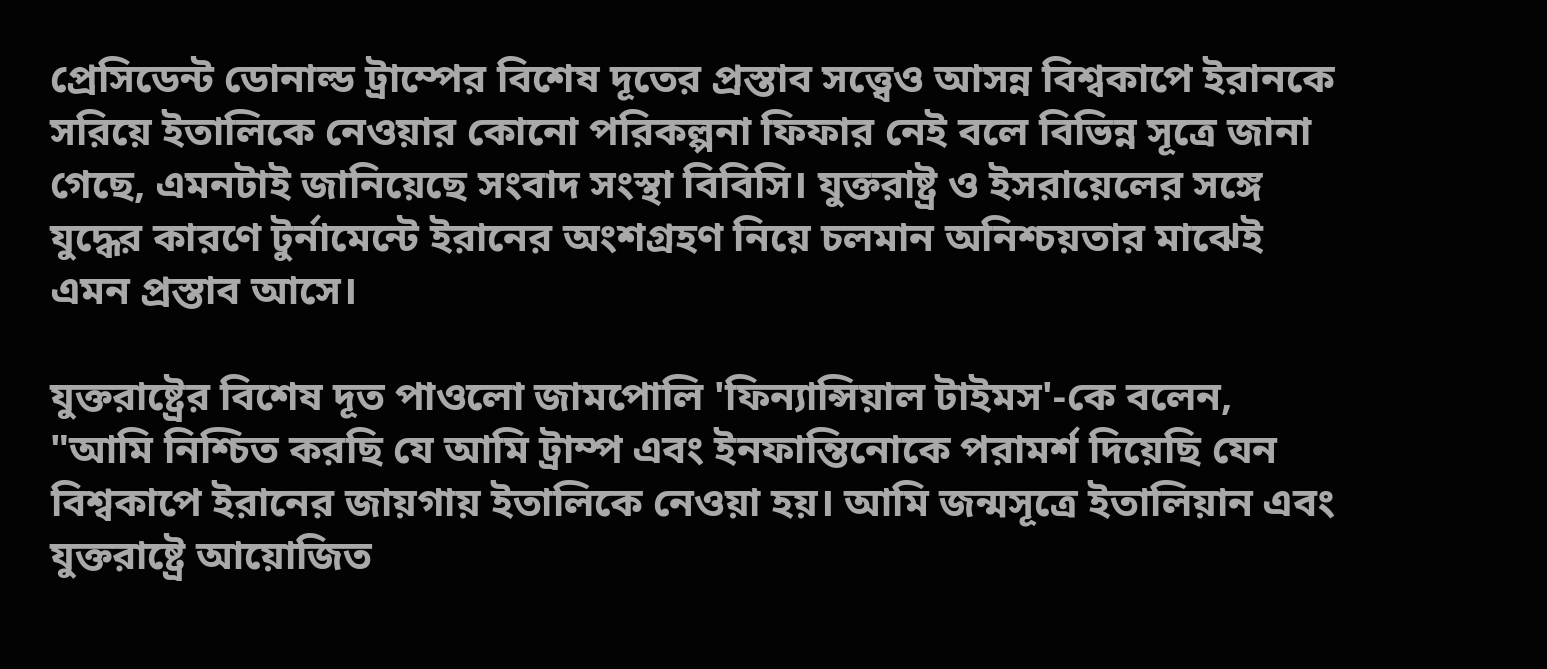প্রেসিডেন্ট ডোনাল্ড ট্রাম্পের বিশেষ দূতের প্রস্তাব সত্ত্বেও আসন্ন বিশ্বকাপে ইরানকে সরিয়ে ইতালিকে নেওয়ার কোনো পরিকল্পনা ফিফার নেই বলে বিভিন্ন সূত্রে জানা গেছে, এমনটাই জানিয়েছে সংবাদ সংস্থা বিবিসি। যুক্তরাষ্ট্র ও ইসরায়েলের সঙ্গে যুদ্ধের কারণে টুর্নামেন্টে ইরানের অংশগ্রহণ নিয়ে চলমান অনিশ্চয়তার মাঝেই এমন প্রস্তাব আসে।

যুক্তরাষ্ট্রের বিশেষ দূত পাওলো জামপোলি 'ফিন্যান্সিয়াল টাইমস'-কে বলেন, "আমি নিশ্চিত করছি যে আমি ট্রাম্প এবং ইনফান্তিনোকে পরামর্শ দিয়েছি যেন বিশ্বকাপে ইরানের জায়গায় ইতালিকে নেওয়া হয়। আমি জন্মসূত্রে ইতালিয়ান এবং যুক্তরাষ্ট্রে আয়োজিত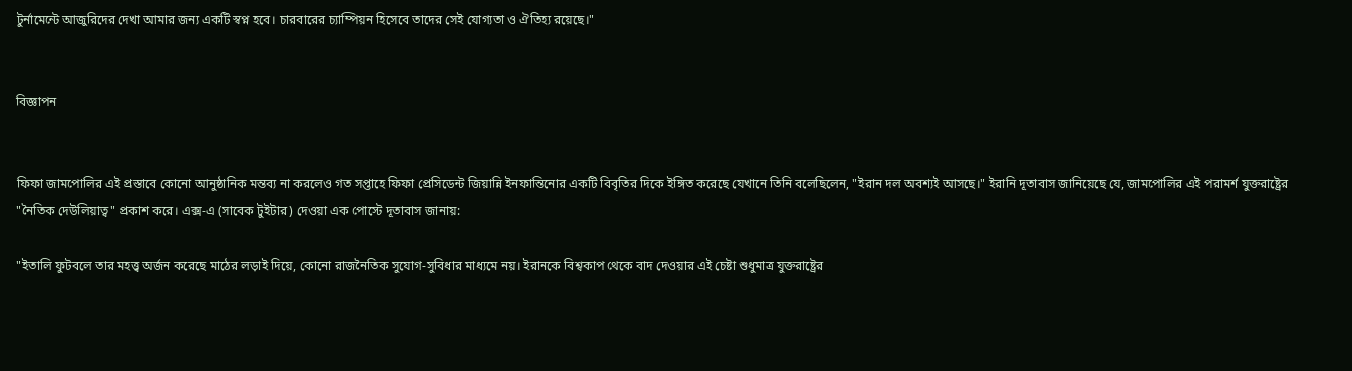টুর্নামেন্টে আজুরিদের দেখা আমার জন্য একটি স্বপ্ন হবে। চারবারের চ্যাম্পিয়ন হিসেবে তাদের সেই যোগ্যতা ও ঐতিহ্য রয়েছে।"


বিজ্ঞাপন


ফিফা জামপোলির এই প্রস্তাবে কোনো আনুষ্ঠানিক মন্তব্য না করলেও গত সপ্তাহে ফিফা প্রেসিডেন্ট জিয়ান্নি ইনফান্তিনোর একটি বিবৃতির দিকে ইঙ্গিত করেছে যেখানে তিনি বলেছিলেন, "ইরান দল অবশ্যই আসছে।" ইরানি দূতাবাস জানিয়েছে যে, জামপোলির এই পরামর্শ যুক্তরাষ্ট্রের "নৈতিক দেউলিয়াত্ব" প্রকাশ করে। এক্স-এ (সাবেক টুইটার) দেওয়া এক পোস্টে দূতাবাস জানায়:

"ইতালি ফুটবলে তার মহত্ত্ব অর্জন করেছে মাঠের লড়াই দিয়ে, কোনো রাজনৈতিক সুযোগ-সুবিধার মাধ্যমে নয়। ইরানকে বিশ্বকাপ থেকে বাদ দেওয়ার এই চেষ্টা শুধুমাত্র যুক্তরাষ্ট্রের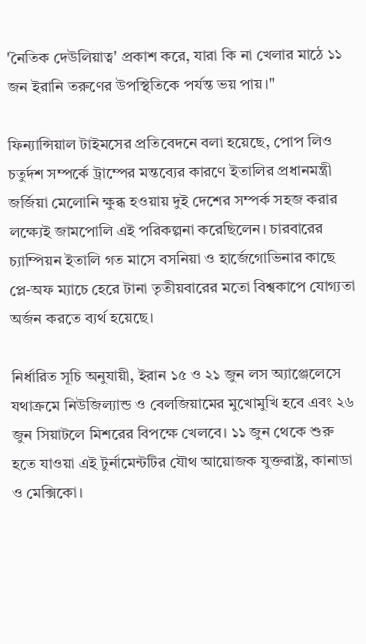'নৈতিক দেউলিয়াত্ব' প্রকাশ করে, যারা কি না খেলার মাঠে ১১ জন ইরানি তরুণের উপস্থিতিকে পর্যন্ত ভয় পায়।"

ফিন্যান্সিয়াল টাইমসের প্রতিবেদনে বলা হয়েছে, পোপ লিও চতুর্দশ সম্পর্কে ট্রাম্পের মন্তব্যের কারণে ইতালির প্রধানমন্ত্রী জর্জিয়া মেলোনি ক্ষুব্ধ হওয়ায় দুই দেশের সম্পর্ক সহজ করার লক্ষ্যেই জামপোলি এই পরিকল্পনা করেছিলেন। চারবারের চ্যাম্পিয়ন ইতালি গত মাসে বসনিয়া ও হার্জেগোভিনার কাছে প্লে-অফ ম্যাচে হেরে টানা তৃতীয়বারের মতো বিশ্বকাপে যোগ্যতা অর্জন করতে ব্যর্থ হয়েছে।

নির্ধারিত সূচি অনুযায়ী, ইরান ১৫ ও ২১ জুন লস অ্যাঞ্জেলেসে যথাক্রমে নিউজিল্যান্ড ও বেলজিয়ামের মুখোমুখি হবে এবং ২৬ জুন সিয়াটলে মিশরের বিপক্ষে খেলবে। ১১ জুন থেকে শুরু হতে যাওয়া এই টুর্নামেন্টটির যৌথ আয়োজক যুক্তরাষ্ট্র, কানাডা ও মেক্সিকো।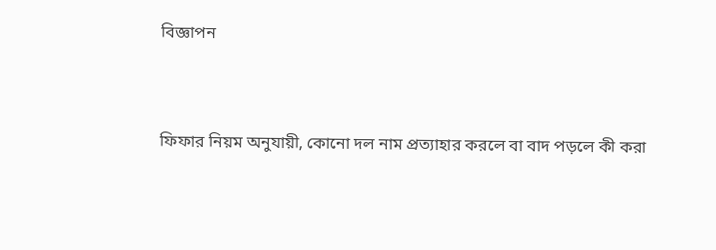বিজ্ঞাপন


ফিফার নিয়ম অনুযায়ী, কোনো দল নাম প্রত্যাহার করলে বা বাদ পড়লে কী করা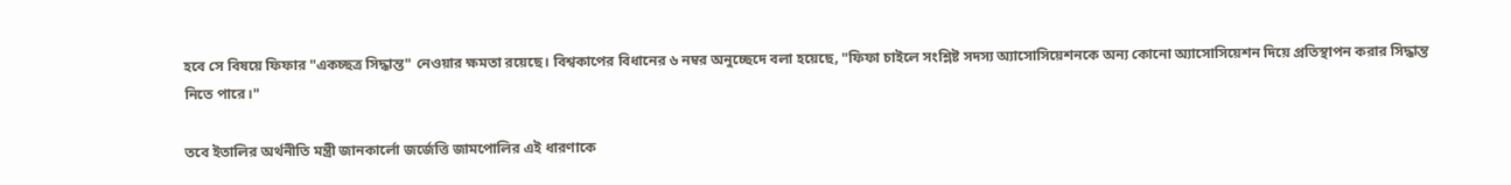হবে সে বিষয়ে ফিফার "একচ্ছত্র সিদ্ধান্ত" নেওয়ার ক্ষমতা রয়েছে। বিশ্বকাপের বিধানের ৬ নম্বর অনুচ্ছেদে বলা হয়েছে, "ফিফা চাইলে সংশ্লিষ্ট সদস্য অ্যাসোসিয়েশনকে অন্য কোনো অ্যাসোসিয়েশন দিয়ে প্রতিস্থাপন করার সিদ্ধান্ত নিতে পারে।"

তবে ইতালির অর্থনীতি মন্ত্রী জানকার্লো জর্জেত্তি জামপোলির এই ধারণাকে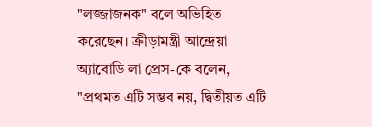"লজ্জাজনক" বলে অভিহিত করেছেন। ক্রীড়ামন্ত্রী আন্দ্রেয়া অ্যাবোডি লা প্রেস-কে বলেন, "প্রথমত এটি সম্ভব নয়, দ্বিতীয়ত এটি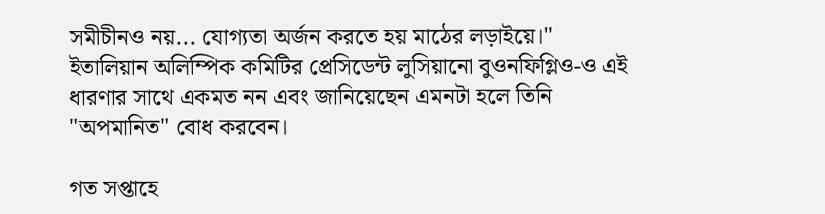সমীচীনও নয়... যোগ্যতা অর্জন করতে হয় মাঠের লড়াইয়ে।" ইতালিয়ান অলিম্পিক কমিটির প্রেসিডেন্ট লুসিয়ানো বুওনফিগ্লিও-ও এই ধারণার সাথে একমত নন এবং জানিয়েছেন এমনটা হলে তিনি "অপমানিত" বোধ করবেন।

গত সপ্তাহে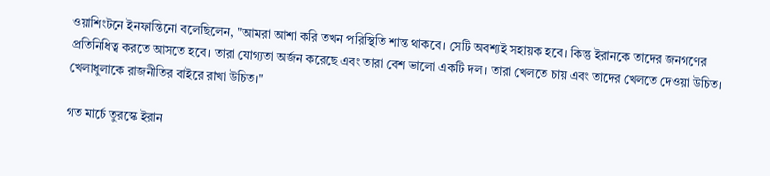ওয়াশিংটনে ইনফান্তিনো বলেছিলেন, "আমরা আশা করি তখন পরিস্থিতি শান্ত থাকবে। সেটি অবশ্যই সহায়ক হবে। কিন্তু ইরানকে তাদের জনগণের প্রতিনিধিত্ব করতে আসতে হবে। তারা যোগ্যতা অর্জন করেছে এবং তারা বেশ ভালো একটি দল। তারা খেলতে চায় এবং তাদের খেলতে দেওয়া উচিত। খেলাধুলাকে রাজনীতির বাইরে রাখা উচিত।"

গত মার্চে তুরস্কে ইরান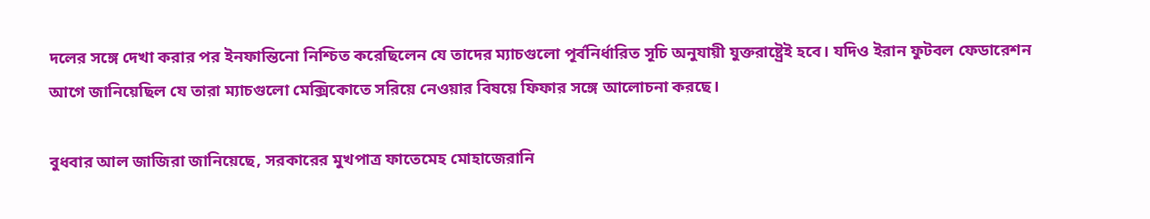দলের সঙ্গে দেখা করার পর ইনফান্তিনো নিশ্চিত করেছিলেন যে তাদের ম্যাচগুলো পূর্বনির্ধারিত সূচি অনুযায়ী যুক্তরাষ্ট্রেই হবে। যদিও ইরান ফুটবল ফেডারেশন আগে জানিয়েছিল যে তারা ম্যাচগুলো মেক্সিকোতে সরিয়ে নেওয়ার বিষয়ে ফিফার সঙ্গে আলোচনা করছে।

বুধবার আল জাজিরা জানিয়েছে, সরকারের মুখপাত্র ফাতেমেহ মোহাজেরানি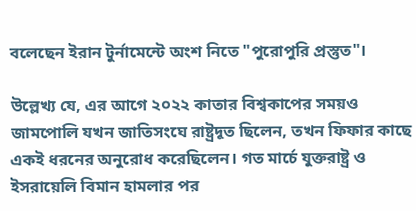বলেছেন ইরান টুর্নামেন্টে অংশ নিতে "পুরোপুরি প্রস্তুত"।

উল্লেখ্য যে, এর আগে ২০২২ কাতার বিশ্বকাপের সময়ও জামপোলি যখন জাতিসংঘে রাষ্ট্রদূত ছিলেন, তখন ফিফার কাছে একই ধরনের অনুরোধ করেছিলেন। গত মার্চে যুক্তরাষ্ট্র ও ইসরায়েলি বিমান হামলার পর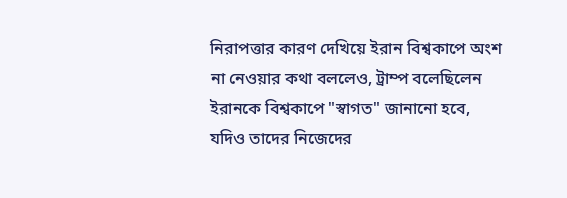নিরাপত্তার কারণ দেখিয়ে ইরান বিশ্বকাপে অংশ না নেওয়ার কথা বললেও, ট্রাম্প বলেছিলেন ইরানকে বিশ্বকাপে "স্বাগত" জানানো হবে, যদিও তাদের নিজেদের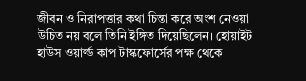জীবন ও নিরাপত্তার কথা চিন্তা করে অংশ নেওয়া উচিত নয় বলে তিনি ইঙ্গিত দিয়েছিলেন। হোয়াইট হাউস ওয়ার্ল্ড কাপ টাস্কফোর্সের পক্ষ থেকে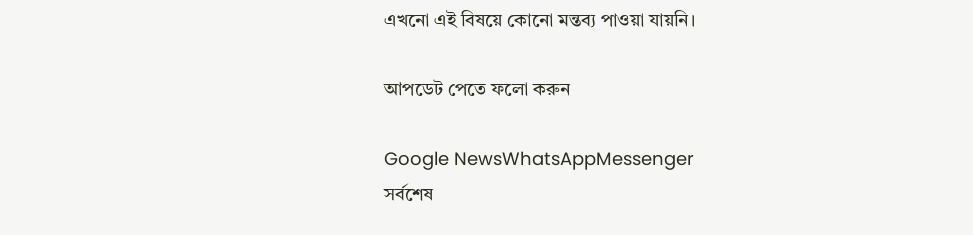এখনো এই বিষয়ে কোনো মন্তব্য পাওয়া যায়নি।

আপডেট পেতে ফলো করুন

Google NewsWhatsAppMessenger
সর্বশেষ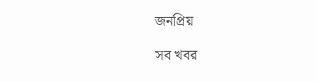জনপ্রিয়

সব খবর